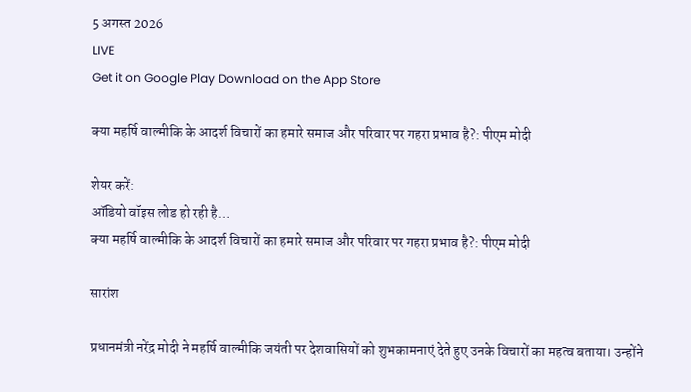5 अगस्त 2026
LIVE
Get it on Google Play Download on the App Store

क्या महर्षि वाल्मीकि के आदर्श विचारों का हमारे समाज और परिवार पर गहरा प्रभाव है?: पीएम मोदी

शेयर करें:
ऑडियो वॉइस लोड हो रही है…
क्या महर्षि वाल्मीकि के आदर्श विचारों का हमारे समाज और परिवार पर गहरा प्रभाव है?: पीएम मोदी

सारांश

प्रधानमंत्री नरेंद्र मोदी ने महर्षि वाल्मीकि जयंती पर देशवासियों को शुभकामनाएं देते हुए उनके विचारों का महत्व बताया। उन्होंने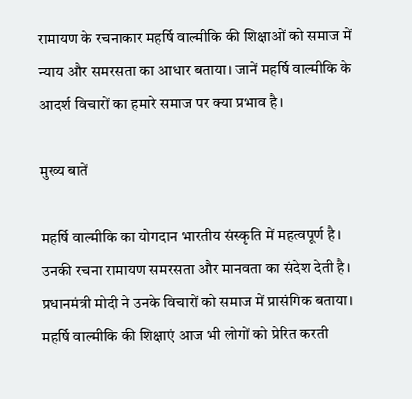रामायण के रचनाकार महर्षि वाल्मीकि की शिक्षाओं को समाज में न्याय और समरसता का आधार बताया। जानें महर्षि वाल्मीकि के आदर्श विचारों का हमारे समाज पर क्या प्रभाव है।

मुख्य बातें

महर्षि वाल्मीकि का योगदान भारतीय संस्कृति में महत्वपूर्ण है।
उनकी रचना रामायण समरसता और मानवता का संदेश देती है।
प्रधानमंत्री मोदी ने उनके विचारों को समाज में प्रासंगिक बताया।
महर्षि वाल्मीकि की शिक्षाएं आज भी लोगों को प्रेरित करती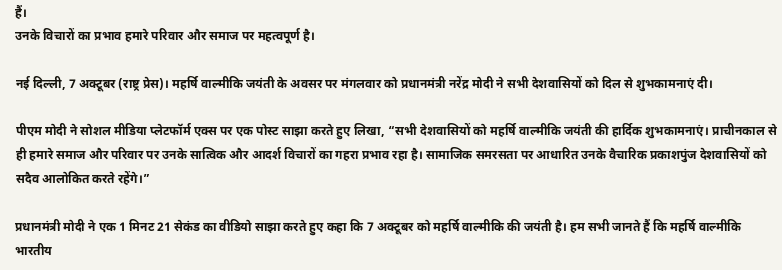हैं।
उनके विचारों का प्रभाव हमारे परिवार और समाज पर महत्वपूर्ण है।

नई दिल्ली, 7 अक्टूबर (राष्ट्र प्रेस)। महर्षि वाल्मीकि जयंती के अवसर पर मंगलवार को प्रधानमंत्री नरेंद्र मोदी ने सभी देशवासियों को दिल से शुभकामनाएं दी।

पीएम मोदी ने सोशल मीडिया प्लेटफॉर्म एक्स पर एक पोस्ट साझा करते हुए लिखा, “सभी देशवासियों को महर्षि वाल्मीकि जयंती की हार्दिक शुभकामनाएं। प्राचीनकाल से ही हमारे समाज और परिवार पर उनके सात्विक और आदर्श विचारों का गहरा प्रभाव रहा है। सामाजिक समरसता पर आधारित उनके वैचारिक प्रकाशपुंज देशवासियों को सदैव आलोकित करते रहेंगे।”

प्रधानमंत्री मोदी ने एक 1 मिनट 21 सेकंड का वीडियो साझा करते हुए कहा कि 7 अक्टूबर को महर्षि वाल्मीकि की जयंती है। हम सभी जानते हैं कि महर्षि वाल्मीकि भारतीय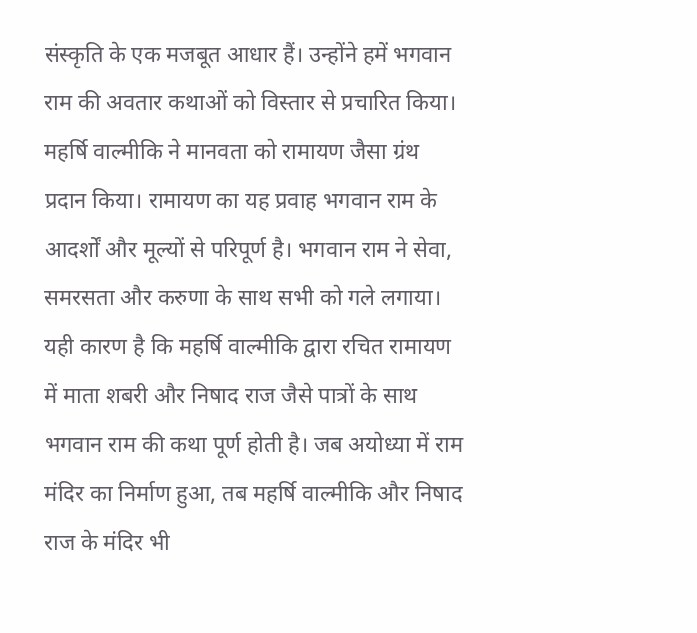संस्कृति के एक मजबूत आधार हैं। उन्होंने हमें भगवान राम की अवतार कथाओं को विस्तार से प्रचारित किया। महर्षि वाल्मीकि ने मानवता को रामायण जैसा ग्रंथ प्रदान किया। रामायण का यह प्रवाह भगवान राम के आदर्शों और मूल्यों से परिपूर्ण है। भगवान राम ने सेवा, समरसता और करुणा के साथ सभी को गले लगाया। यही कारण है कि महर्षि वाल्मीकि द्वारा रचित रामायण में माता शबरी और निषाद राज जैसे पात्रों के साथ भगवान राम की कथा पूर्ण होती है। जब अयोध्या में राम मंदिर का निर्माण हुआ, तब महर्षि वाल्मीकि और निषाद राज के मंदिर भी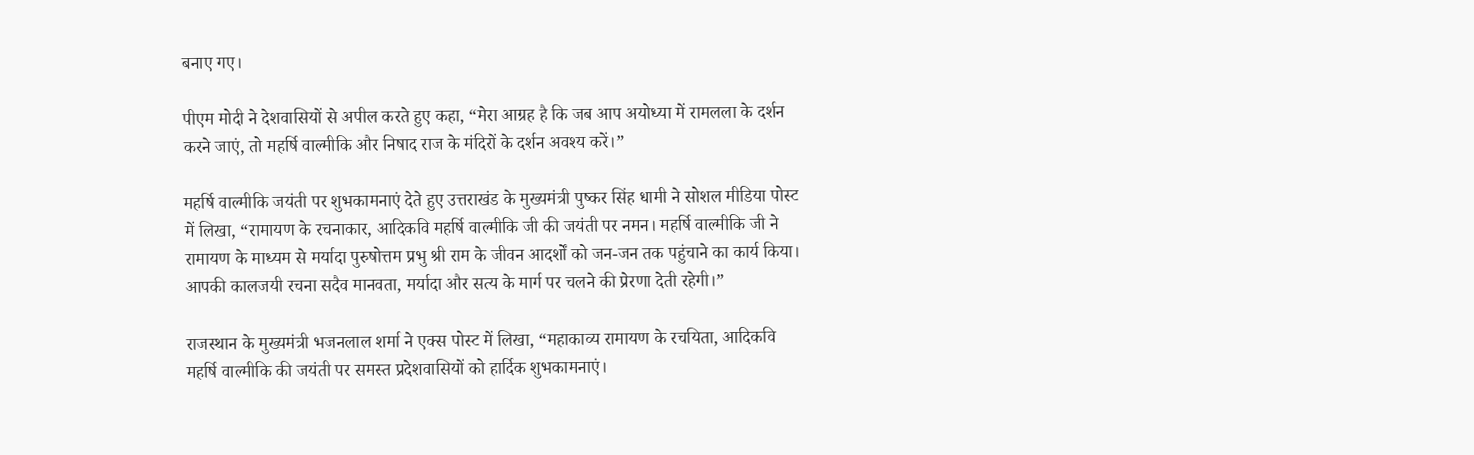बनाए गए।

पीएम मोदी ने देशवासियों से अपील करते हुए कहा, “मेरा आग्रह है कि जब आप अयोध्या में रामलला के दर्शन करने जाएं, तो महर्षि वाल्मीकि और निषाद राज के मंदिरों के दर्शन अवश्य करें।”

महर्षि वाल्मीकि जयंती पर शुभकामनाएं देते हुए उत्तराखंड के मुख्यमंत्री पुष्कर सिंह धामी ने सोशल मीडिया पोस्ट में लिखा, “रामायण के रचनाकार, आदिकवि महर्षि वाल्मीकि जी की जयंती पर नमन। महर्षि वाल्मीकि जी ने रामायण के माध्यम से मर्यादा पुरुषोत्तम प्रभु श्री राम के जीवन आदर्शों को जन-जन तक पहुंचाने का कार्य किया। आपकी कालजयी रचना सदैव मानवता, मर्यादा और सत्य के मार्ग पर चलने की प्रेरणा देती रहेगी।”

राजस्थान के मुख्यमंत्री भजनलाल शर्मा ने एक्स पोस्ट में लिखा, “महाकाव्य रामायण के रचयिता, आदिकवि महर्षि वाल्मीकि की जयंती पर समस्त प्रदेशवासियों को हार्दिक शुभकामनाएं।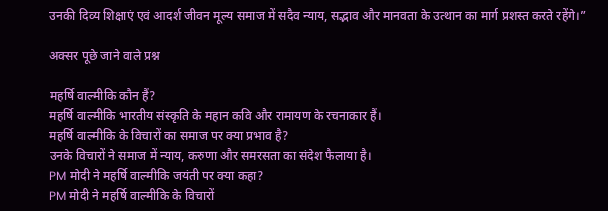उनकी दिव्य शिक्षाएं एवं आदर्श जीवन मूल्य समाज में सदैव न्याय, सद्भाव और मानवता के उत्थान का मार्ग प्रशस्त करते रहेंगे।”

अक्सर पूछे जाने वाले प्रश्न

महर्षि वाल्मीकि कौन हैं?
महर्षि वाल्मीकि भारतीय संस्कृति के महान कवि और रामायण के रचनाकार हैं।
महर्षि वाल्मीकि के विचारों का समाज पर क्या प्रभाव है?
उनके विचारों ने समाज में न्याय, करुणा और समरसता का संदेश फैलाया है।
PM मोदी ने महर्षि वाल्मीकि जयंती पर क्या कहा?
PM मोदी ने महर्षि वाल्मीकि के विचारों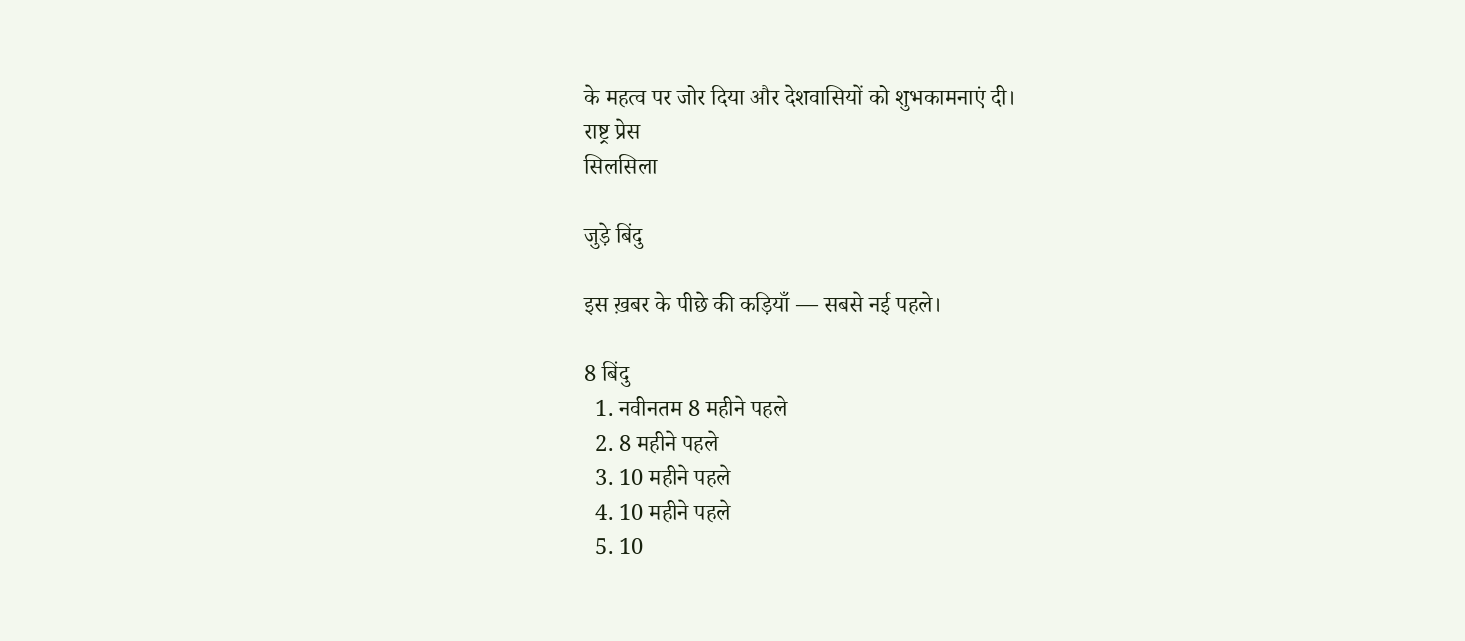के महत्व पर जोर दिया और देशवासियों को शुभकामनाएं दी।
राष्ट्र प्रेस
सिलसिला

जुड़े बिंदु

इस ख़बर के पीछे की कड़ियाँ — सबसे नई पहले।

8 बिंदु
  1. नवीनतम 8 महीने पहले
  2. 8 महीने पहले
  3. 10 महीने पहले
  4. 10 महीने पहले
  5. 10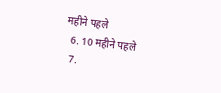महीने पहले
  6. 10 महीने पहले
  7.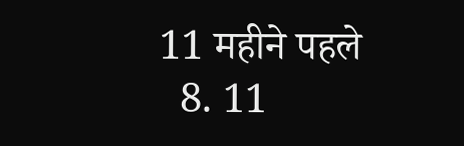11 महीने पहले
  8. 11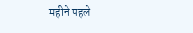महीने पहले